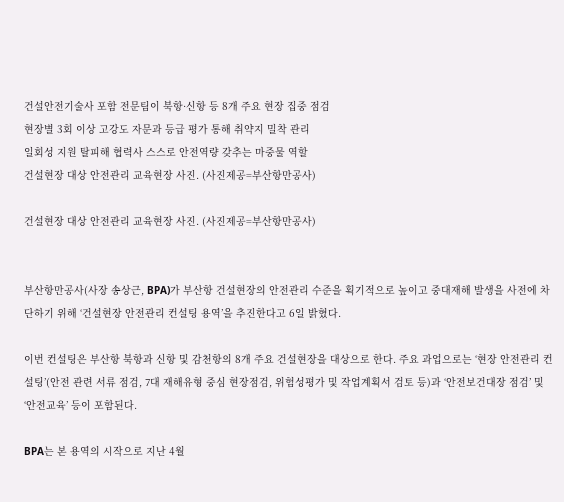건설안전기술사 포함 전문팀이 북항·신항 등 8개 주요 현장 집중 점검
현장별 3회 이상 고강도 자문과 등급 평가 통해 취약지 밀착 관리
일회성 지원 탈피해 협력사 스스로 안전역량 갖추는 마중물 역할
건설현장 대상 안전관리 교육현장 사진. (사진제공=부산항만공사)

건설현장 대상 안전관리 교육현장 사진. (사진제공=부산항만공사)


부산항만공사(사장 송상근, BPA)가 부산항 건설현장의 안전관리 수준을 획기적으로 높이고 중대재해 발생을 사전에 차단하기 위해 ‘건설현장 안전관리 컨설팅 용역’을 추진한다고 6일 밝혔다.

이번 컨설팅은 부산항 북항과 신항 및 감천항의 8개 주요 건설현장을 대상으로 한다. 주요 과업으로는 ‘현장 안전관리 컨설팅’(안전 관련 서류 점검, 7대 재해유형 중심 현장점검, 위험성평가 및 작업계획서 검토 등)과 ‘안전보건대장 점검’ 및 ‘안전교육’ 등이 포함된다.

BPA는 본 용역의 시작으로 지난 4월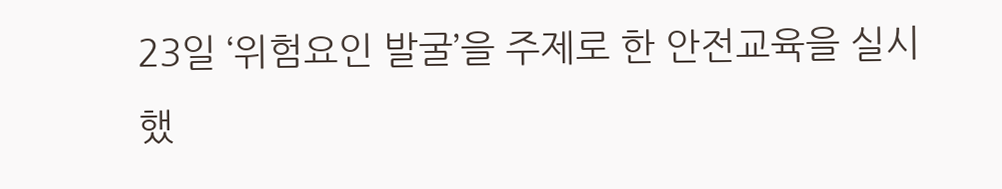23일 ‘위험요인 발굴’을 주제로 한 안전교육을 실시했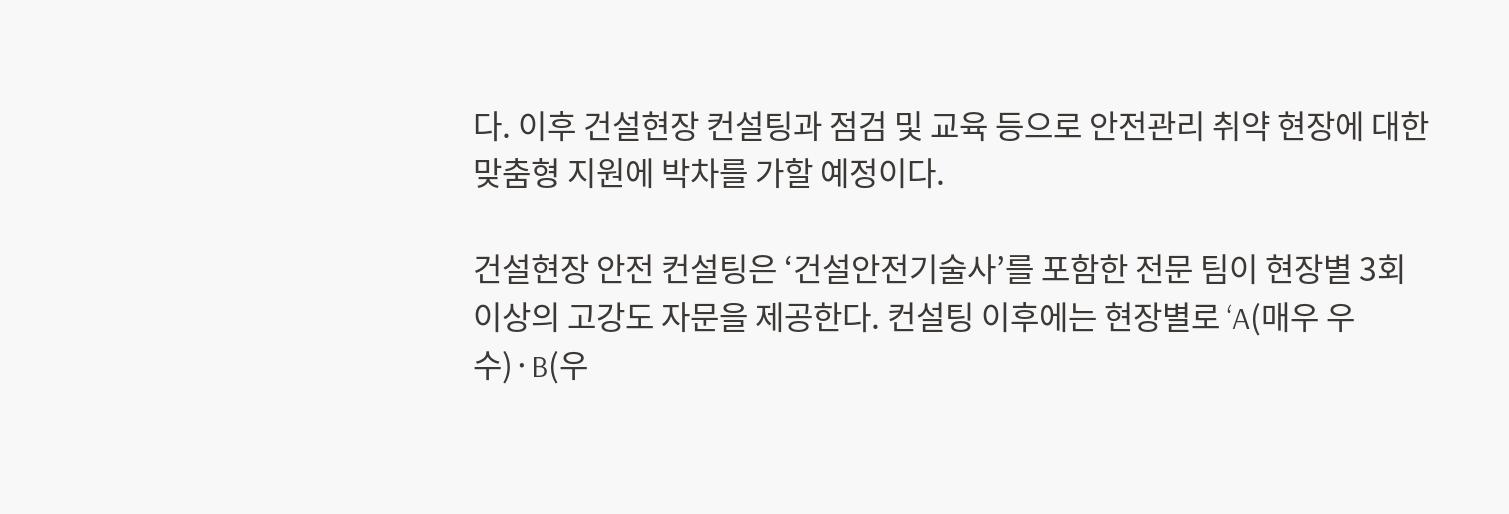다. 이후 건설현장 컨설팅과 점검 및 교육 등으로 안전관리 취약 현장에 대한 맞춤형 지원에 박차를 가할 예정이다.

건설현장 안전 컨설팅은 ‘건설안전기술사’를 포함한 전문 팀이 현장별 3회 이상의 고강도 자문을 제공한다. 컨설팅 이후에는 현장별로 ‘A(매우 우수)·B(우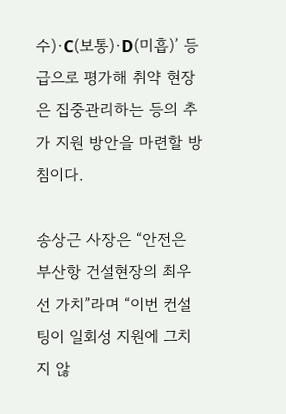수)·C(보통)·D(미흡)’ 등급으로 평가해 취약 현장은 집중관리하는 등의 추가 지원 방안을 마련할 방침이다.

송상근 사장은 “안전은 부산항 건설현장의 최우선 가치”라며 “이번 컨설팅이 일회성 지원에 그치지 않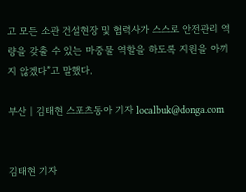고 모든 소관 건설현장 및 협력사가 스스로 안전관리 역량을 갖출 수 있는 마중물 역할을 하도록 지원을 아끼지 않겠다”고 말했다.

부산 | 김태현 스포츠동아 기자 localbuk@donga.com


김태현 기자